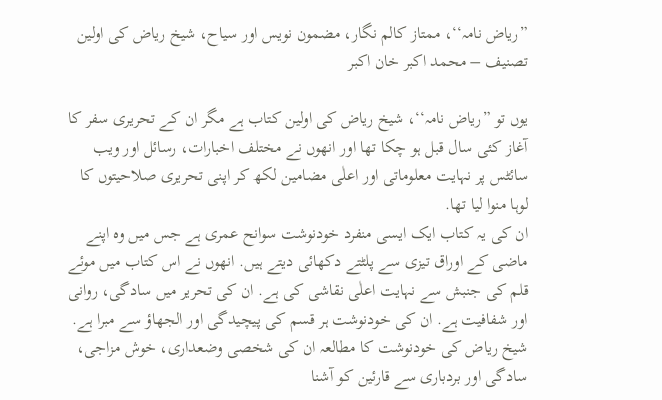”ریاض نامہ‘‘، ممتاز کالم نگار، مضمون نویس اور سیاح، شیخ ریاض کی اولین تصنیف – محمد اکبر خان اکبر

یوں تو ”ریاض نامہ‘‘، شیخ ریاض کی اولین کتاب ہے مگر ان کے تحریری سفر کا آغاز کئی سال قبل ہو چکا تھا اور انھوں نے مختلف اخبارات، رسائل اور ویب سائٹس پر نہایت معلوماتی اور اعلٰی مضامین لکھ کر اپنی تحریری صلاحیتوں کا لوہا منوا لیا تھا.
ان کی یہ کتاب ایک ایسی منفرد خودنوشت سوانح عمری ہے جس میں وہ اپنے ماضی کے اوراق تیزی سے پلٹتے دکھائی دیتے ہیں. انھوں نے اس کتاب میں موئے قلم کی جنبش سے نہایت اعلٰی نقاشی کی ہے. ان کی تحریر میں سادگی، روانی اور شفافیت ہے. ان کی خودنوشت ہر قسم کی پیچیدگی اور الجھاؤ سے مبرا ہے.
شیخ ریاض کی خودنوشت کا مطالعہ ان کی شخصی وضعداری، خوش مزاجی، سادگی اور بردباری سے قارئین کو آشنا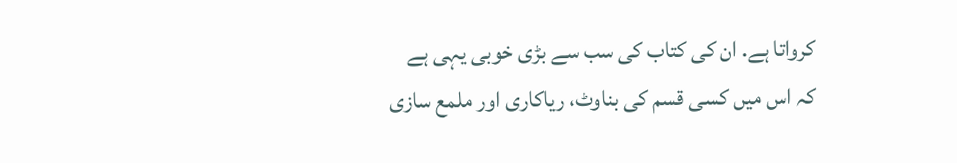کرواتا ہے. ان کی کتاب کی سب سے بڑی خوبی یہی ہے کہ اس میں کسی قسم کی بناوٹ، ریاکاری اور ملمع سازی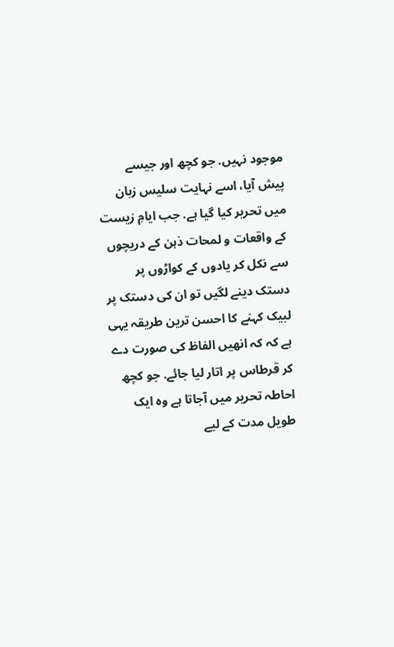موجود نہیں. جو کچھ اور جیسے پیش آیا، اسے نہایت سلیس زبان میں تحریر کیا گیا ہے. جب ایامِ زیست کے واقعات و لمحات ذہن کے دریچوں سے نکل کر یادوں کے کواڑوں پر دستک دینے لگیں تو ان کی دستک پر لبیک کہنے کا احسن ترین طریقہ یہی ہے کہ کہ انھیں الفاظ کی صورت دے کر قرطاس پر اتار لیا جائے. جو کچھ احاطہ تحریر میں آجاتا ہے وہ ایک طویل مدت کے لیے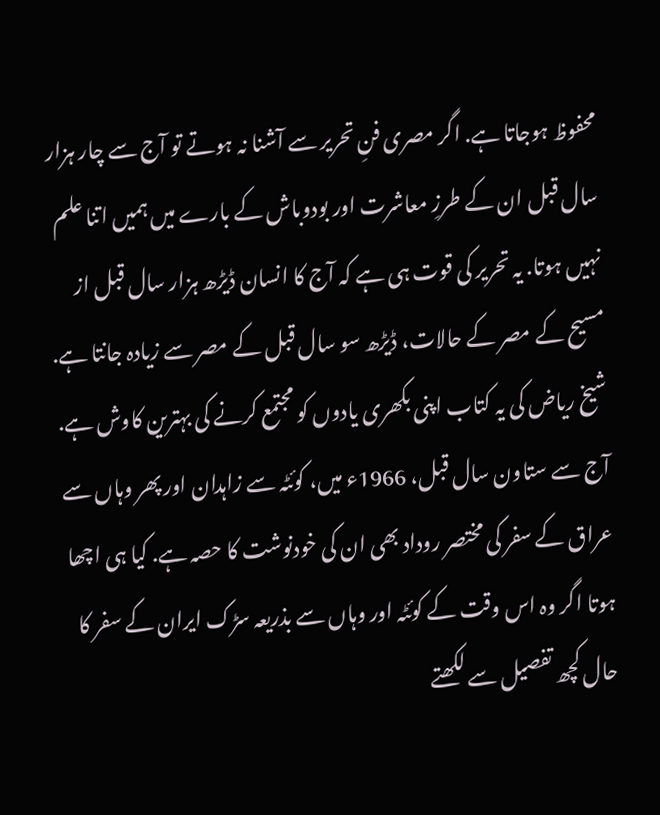محفوظ ہوجاتا ہے. اگر مصری فنِ تحریر سے آشنا نہ ہوتے تو آج سے چار ہزار سال قبل ان کے طرزِ معاشرت اور بودوباش کے بارے میں ہمیں اتنا علم نہیں ہوتا. یہ تحریر کی قوت ہی ہے کہ آج کا انسان ڈیڑھ ہزار سال قبل از مسیح کے مصر کے حالات، ڈیڑھ سو سال قبل کے مصر سے زیادہ جانتا ہے. شیخ ریاض کی یہ کتاب اپنی بکھری یادوں کو مجتمع کرنے کی بہترین کاوش ہے.
آج سے ستاون سال قبل، 1966ء میں، کوئٹہ سے زاہدان اور پھر وہاں سے عراق کے سفر کی مختصر روداد بھی ان کی خودنوشت کا حصہ ہے. کیا ہی اچھا ہوتا اگر وہ اس وقت کے کوئٹہ اور وہاں سے بذریعہ سڑک ایران کے سفر کا حال کچھ تفصیل سے لکھتے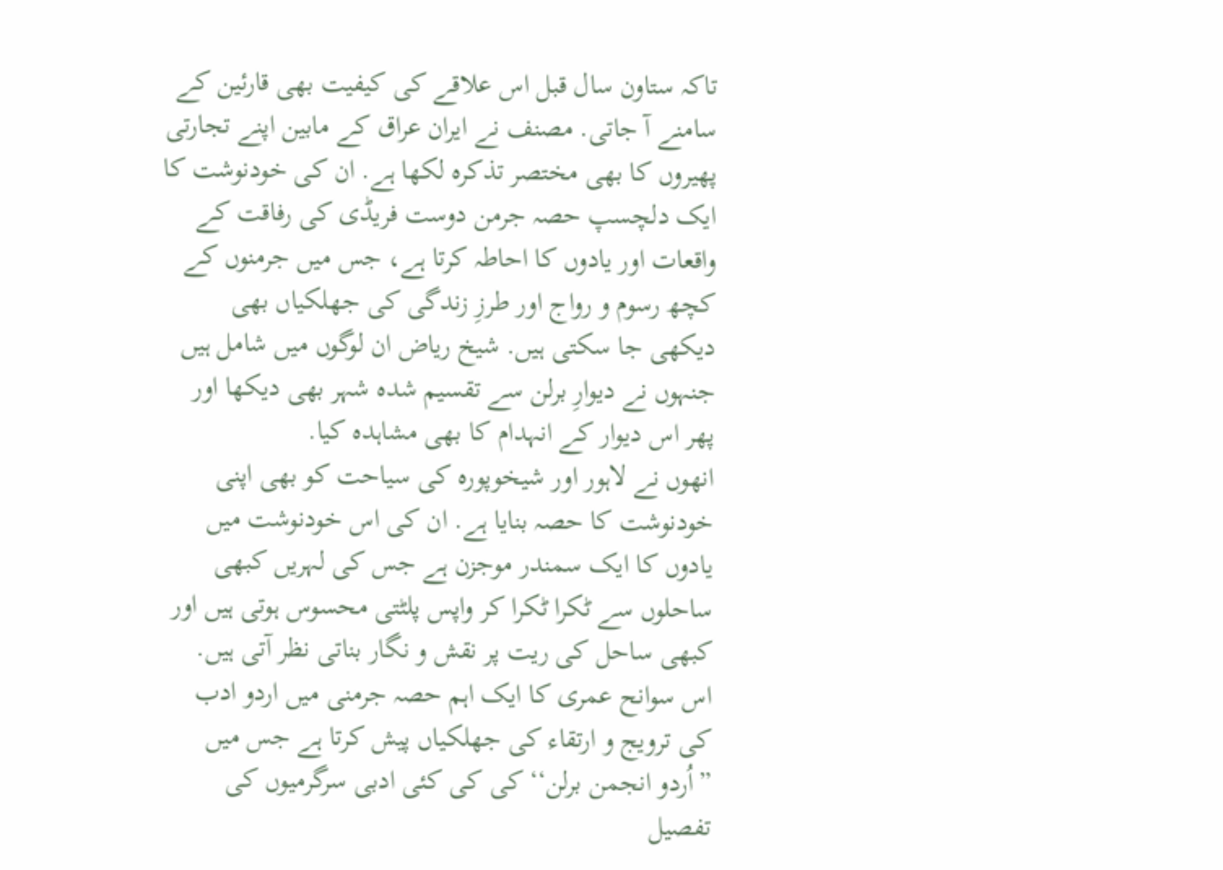تاکہ ستاون سال قبل اس علاقے کی کیفیت بھی قارئین کے سامنے آ جاتی. مصنف نے ایران عراق کے مابین اپنے تجارتی پھیروں کا بھی مختصر تذکرہ لکھا ہے. ان کی خودنوشت کا ایک دلچسپ حصہ جرمن دوست فریڈی کی رفاقت کے واقعات اور یادوں کا احاطہ کرتا ہے، جس میں جرمنوں کے کچھ رسوم و رواج اور طرزِ زندگی کی جھلکیاں بھی دیکھی جا سکتی ہیں. شیخ ریاض ان لوگوں میں شامل ہیں جنہوں نے دیوارِ برلن سے تقسیم شدہ شہر بھی دیکھا اور پھر اس دیوار کے انہدام کا بھی مشاہدہ کیا.
انھوں نے لاہور اور شیخوپورہ کی سیاحت کو بھی اپنی خودنوشت کا حصہ بنایا ہے. ان کی اس خودنوشت میں یادوں کا ایک سمندر موجزن ہے جس کی لہریں کبھی ساحلوں سے ٹکرا ٹکرا کر واپس پلٹتی محسوس ہوتی ہیں اور کبھی ساحل کی ریت پر نقش و نگار بناتی نظر آتی ہیں.
اس سوانح عمری کا ایک اہم حصہ جرمنی میں اردو ادب کی ترویج و ارتقاء کی جھلکیاں پیش کرتا ہے جس میں ”اُردو انجمن برلن‘‘ کی کی کئی ادبی سرگرمیوں کی تفصیل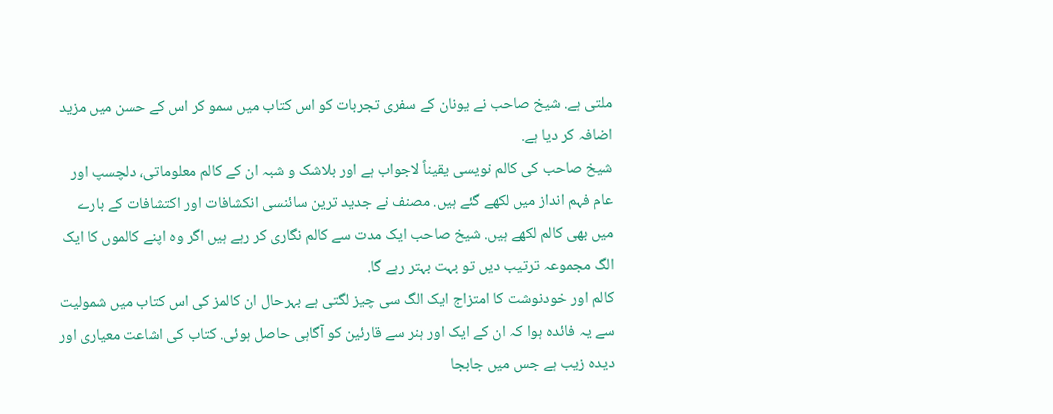ملتی ہے. شیخ صاحب نے یونان کے سفری تجربات کو اس کتاب میں سمو کر اس کے حسن میں مزید اضافہ کر دیا ہے.
شیخ صاحب کی کالم نویسی یقیناً لاجواب ہے اور بلاشک و شبہ ان کے کالم معلوماتی، دلچسپ اور عام فہم انداز میں لکھے گئے ہیں. مصنف نے جدید ترین سائنسی انکشافات اور اکتشافات کے بارے میں بھی کالم لکھے ہیں. شیخ صاحب ایک مدت سے کالم نگاری کر رہے ہیں اگر وہ اپنے کالموں کا ایک الگ مجموعہ ترتیب دیں تو بہت بہتر رہے گا.
کالم اور خودنوشت کا امتزاج ایک الگ سی چیز لگتی ہے بہرحال ان کالمز کی اس کتاب میں شمولیت سے یہ فائدہ ہوا کہ ان کے ایک اور ہنر سے قارئین کو آگاہی حاصل ہوئی. کتاب کی اشاعت معیاری اور دیدہ زیب ہے جس میں جابجا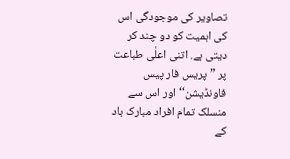تصاویر کی موجودگی اس کی اہمیت کو دو چند کر دیتی ہے. اتنی اعلٰی طباعت پر ”پریس فار پیس فاونڈیشن‘‘ اور اس سے منسلک تمام افراد مبارک باد کے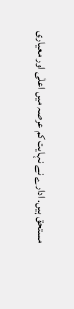مستحق ہیں. ادارے نے نہایت کم عرصہ میں اعلٰی اور معیاری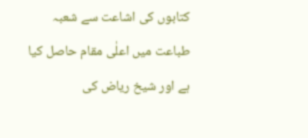کتابوں کی اشاعت سے شعبہ طباعت میں اعلٰی مقام حاصل کیا ہے اور شیخ ریاض کی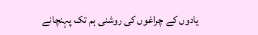یادوں کے چراغوں کی روشنی ہم تک پہنچانے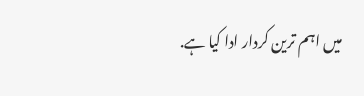میں اہم ترین کردار ادا کیا ہے.